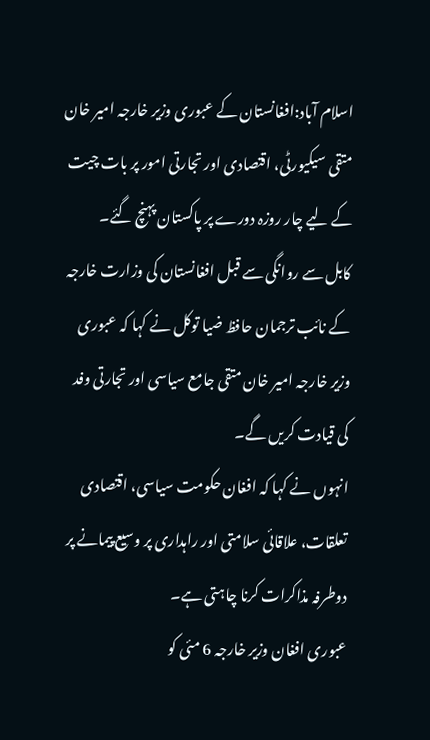اسلام آباد:افغانستان کے عبوری وزیر خارجہ امیر خان متقی سیکیورٹی، اقتصادی اور تجارتی امور پر بات چیت کے لیے چار روزہ دورے پر پاکستان پہنچ گئے۔
کابل سے روانگی سے قبل افغانستان کی وزارت خارجہ کے نائب ترجمان حافظ ضیا توکل نے کہا کہ عبوری وزیر خارجہ امیر خان متقی جامع سیاسی اور تجارتی وفد کی قیادت کریں گے۔
انہوں نے کہا کہ افغان حکومت سیاسی، اقتصادی تعلقات، علاقائی سلامتی اور راہداری پر وسیع پیمانے پر دوطرفہ مذاکرات کرنا چاہتی ہے۔
عبوری افغان وزیر خارجہ 6 مئی کو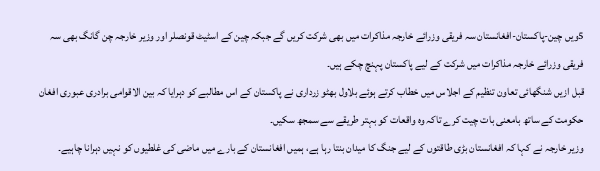5ویں چین-پاکستان-افغانستان سہ فریقی وزرائے خارجہ مذاکرات میں بھی شرکت کریں گے جبکہ چین کے اسٹیٹ قونصلر اور وزیر خارجہ چن گانگ بھی سہ فریقی وزرائے خارجہ مذاکرات میں شرکت کے لیے پاکستان پہنچ چکے ہیں۔
قبل ازیں شنگھائی تعاون تنظیم کے اجلاس میں خطاب کرتے ہوئے بلاول بھٹو زرداری نے پاکستان کے اس مطالبے کو دہرایا کہ بین الاقوامی برادری عبوری افغان حکومت کے ساتھ بامعنی بات چیت کرے تاکہ وہ واقعات کو بہتر طریقے سے سمجھ سکیں۔
وزیر خارجہ نے کہا کہ افغانستان بڑی طاقتوں کے لیے جنگ کا میدان بنتا رہا ہے، ہمیں افغانستان کے بارے میں ماضی کی غلطیوں کو نہیں دہرانا چاہیے۔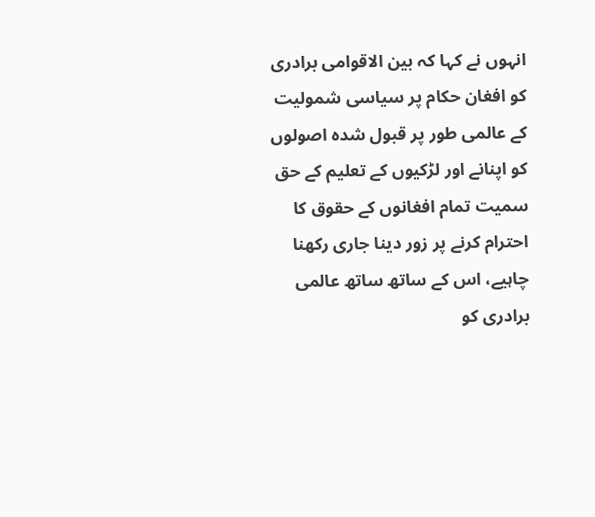انہوں نے کہا کہ بین الاقوامی برادری کو افغان حکام پر سیاسی شمولیت کے عالمی طور پر قبول شدہ اصولوں کو اپنانے اور لڑکیوں کے تعلیم کے حق سمیت تمام افغانوں کے حقوق کا احترام کرنے پر زور دینا جاری رکھنا چاہیے، اس کے ساتھ ساتھ عالمی برادری کو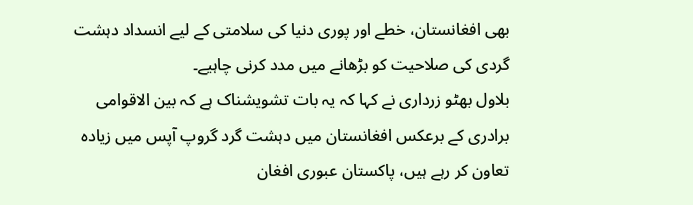بھی افغانستان، خطے اور پوری دنیا کی سلامتی کے لیے انسداد دہشت گردی کی صلاحیت کو بڑھانے میں مدد کرنی چاہیے۔
بلاول بھٹو زرداری نے کہا کہ یہ بات تشویشناک ہے کہ بین الاقوامی برادری کے برعکس افغانستان میں دہشت گرد گروپ آپس میں زیادہ تعاون کر رہے ہیں، پاکستان عبوری افغان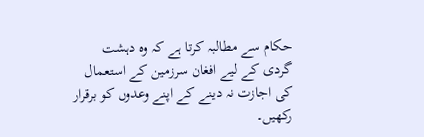حکام سے مطالبہ کرتا ہے کہ وہ دہشت گردی کے لیے افغان سرزمین کے استعمال کی اجازت نہ دینے کے اپنے وعدوں کو برقرار رکھیں۔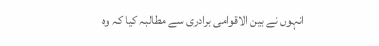انہوں نے بین الاقوامی برادری سے مطالبہ کیا کہ وہ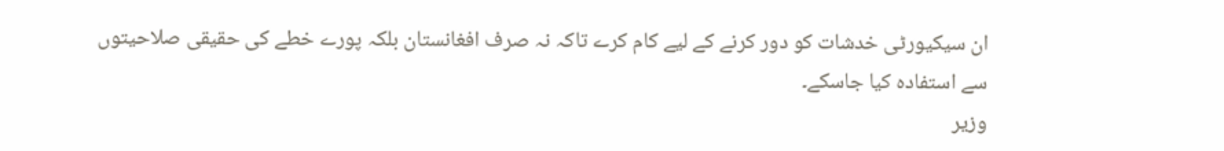ان سیکیورٹی خدشات کو دور کرنے کے لیے کام کرے تاکہ نہ صرف افغانستان بلکہ پورے خطے کی حقیقی صلاحیتوں سے استفادہ کیا جاسکے۔
وزیر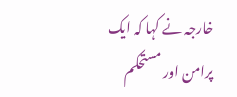خارجہ نے کہا کہ ایک پرامن اور مستحکم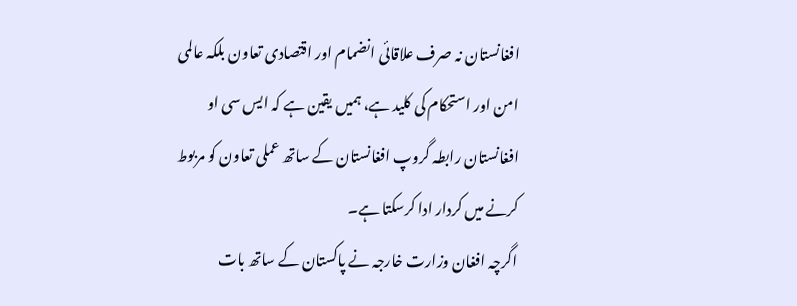افغانستان نہ صرف علاقائی انضمام اور اقتصادی تعاون بلکہ عالمی امن اور استحکام کی کلید ہے، ہمیں یقین ہے کہ ایس سی او افغانستان رابطہ گروپ افغانستان کے ساتھ عملی تعاون کو مربوط کرنے میں کردار ادا کرسکتا ہے۔
اگرچہ افغان وزارت خارجہ نے پاکستان کے ساتھ بات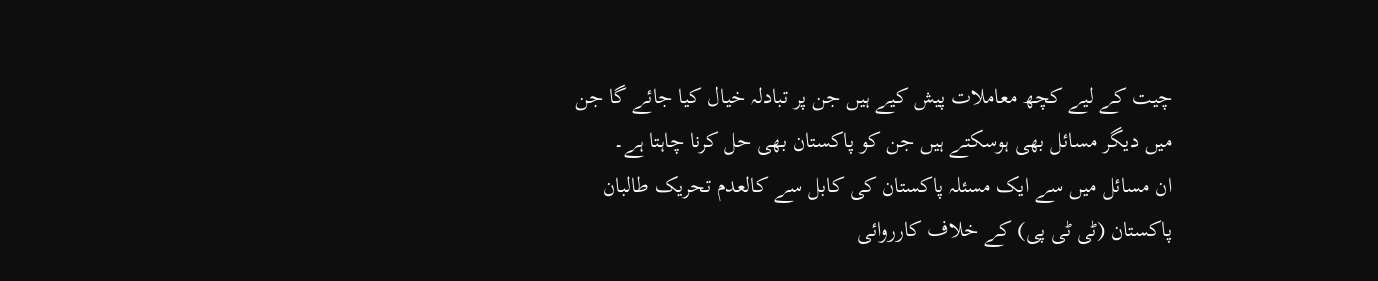چیت کے لیے کچھ معاملات پیش کیے ہیں جن پر تبادلہ خیال کیا جائے گا جن میں دیگر مسائل بھی ہوسکتے ہیں جن کو پاکستان بھی حل کرنا چاہتا ہے۔
ان مسائل میں سے ایک مسئلہ پاکستان کی کابل سے کالعدم تحریک طالبان پاکستان (ٹی ٹی پی) کے خلاف کارروائی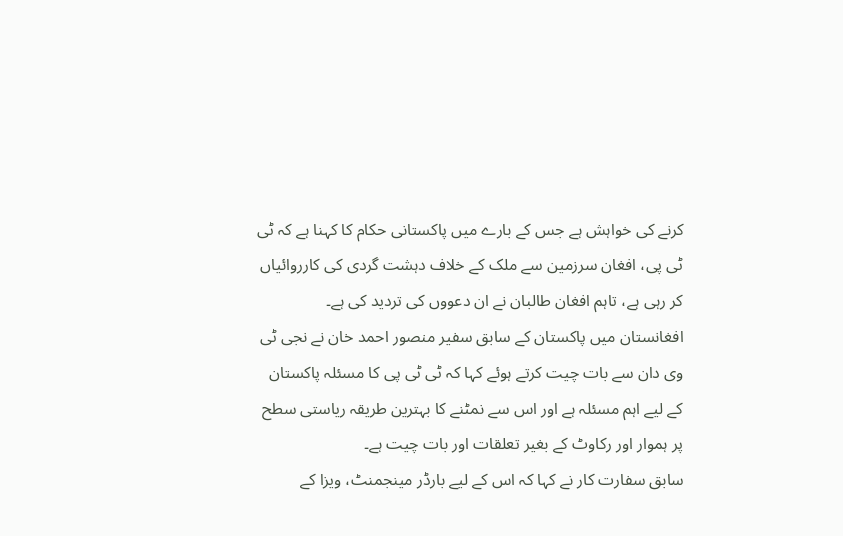کرنے کی خواہش ہے جس کے بارے میں پاکستانی حکام کا کہنا ہے کہ ٹی ٹی پی، افغان سرزمین سے ملک کے خلاف دہشت گردی کی کارروائیاں کر رہی ہے، تاہم افغان طالبان نے ان دعووں کی تردید کی ہے۔
افغانستان میں پاکستان کے سابق سفیر منصور احمد خان نے نجی ٹی وی دان سے بات چیت کرتے ہوئے کہا کہ ٹی ٹی پی کا مسئلہ پاکستان کے لیے اہم مسئلہ ہے اور اس سے نمٹنے کا بہترین طریقہ ریاستی سطح پر ہموار اور رکاوٹ کے بغیر تعلقات اور بات چیت ہے۔
سابق سفارت کار نے کہا کہ اس کے لیے بارڈر مینجمنٹ، ویزا کے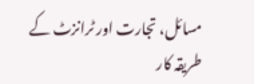مسائل، تجارت اور ٹرانزٹ کے طریقہ کار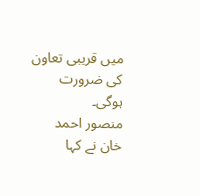میں قریبی تعاون کی ضرورت ہوگی۔
منصور احمد خان نے کہا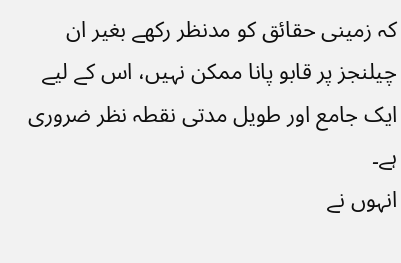کہ زمینی حقائق کو مدنظر رکھے بغیر ان چیلنجز پر قابو پانا ممکن نہیں، اس کے لیے ایک جامع اور طویل مدتی نقطہ نظر ضروری ہے۔
انہوں نے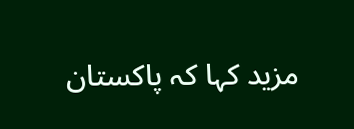مزید کہا کہ پاکستان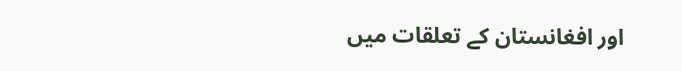اور افغانستان کے تعلقات میں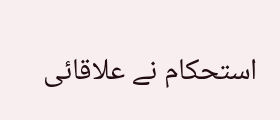استحکام نے علاقائی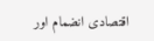اقتصادی انضمام اور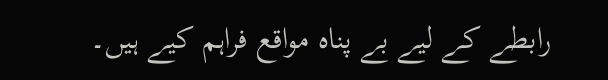رابطے کے لیے بے پناہ مواقع فراہم کیے ہیں۔